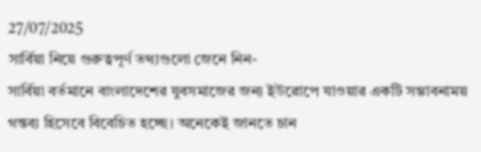27/07/2025
সার্বিয়া নিয়ে গুরুত্বপূর্ণ তথ্যগুলো জেনে নিন-
সার্বিয়া বর্তমানে বাংলাদেশের যুবসমাজের জন্য ইউরোপে যাওয়ার একটি সম্ভাবনাময় গন্তব্য হিসেবে বিবেচিত হচ্ছে। অনেকেই জানতে চান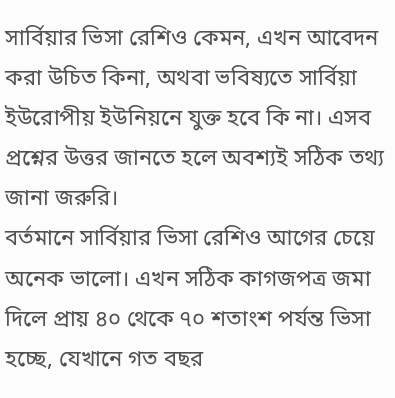সার্বিয়ার ভিসা রেশিও কেমন, এখন আবেদন করা উচিত কিনা, অথবা ভবিষ্যতে সার্বিয়া ইউরোপীয় ইউনিয়নে যুক্ত হবে কি না। এসব প্রশ্নের উত্তর জানতে হলে অবশ্যই সঠিক তথ্য জানা জরুরি।
বর্তমানে সার্বিয়ার ভিসা রেশিও আগের চেয়ে অনেক ভালো। এখন সঠিক কাগজপত্র জমা দিলে প্রায় ৪০ থেকে ৭০ শতাংশ পর্যন্ত ভিসা হচ্ছে, যেখানে গত বছর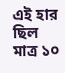এই হার ছিল মাত্র ১০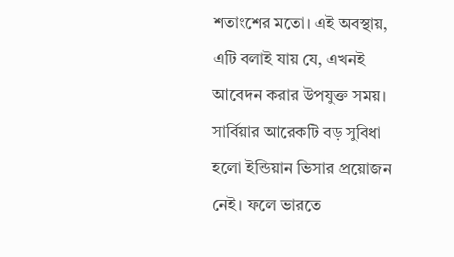শতাংশের মতো। এই অবস্থায়, এটি বলাই যায় যে, এখনই আবেদন করার উপযুক্ত সময়।
সার্বিয়ার আরেকটি বড় সুবিধা হলো ইন্ডিয়ান ভিসার প্রয়োজন নেই। ফলে ভারতে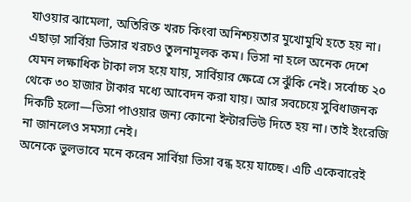যাওয়ার ঝামেলা, অতিরিক্ত খরচ কিংবা অনিশ্চয়তার মুখোমুখি হতে হয় না। এছাড়া সার্বিয়া ভিসার খরচও তুলনামূলক কম। ভিসা না হলে অনেক দেশে যেমন লক্ষাধিক টাকা লস হয়ে যায়, সার্বিয়ার ক্ষেত্রে সে ঝুঁকি নেই। সর্বোচ্চ ২০ থেকে ৩০ হাজার টাকার মধ্যে আবেদন করা যায়। আর সবচেয়ে সুবিধাজনক দিকটি হলো—ভিসা পাওয়ার জন্য কোনো ইন্টারভিউ দিতে হয় না। তাই ইংরেজি না জানলেও সমস্যা নেই।
অনেকে ভুলভাবে মনে করেন সার্বিয়া ভিসা বন্ধ হয়ে যাচ্ছে। এটি একেবারেই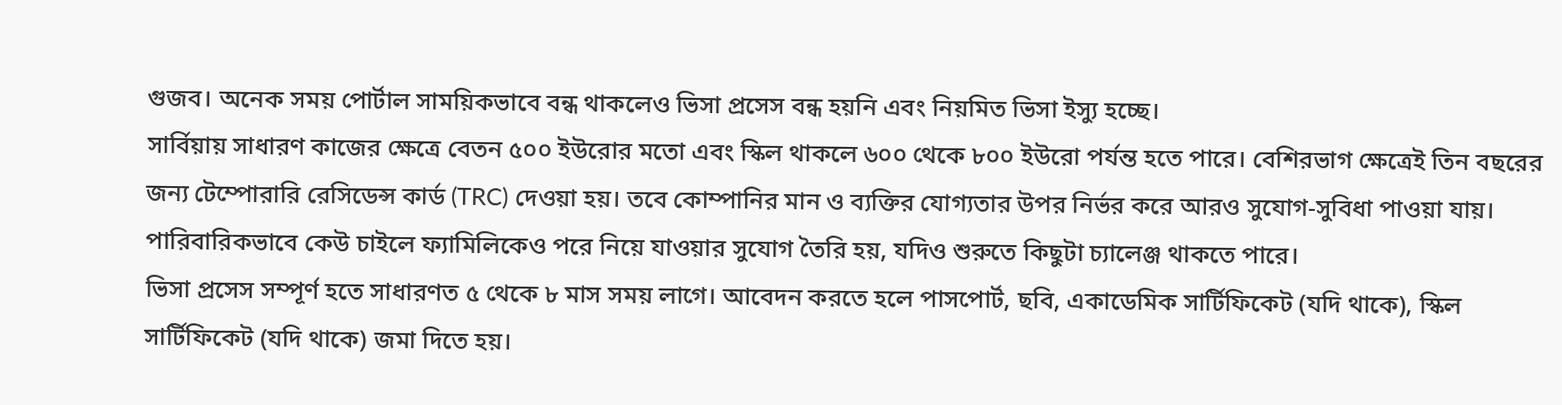গুজব। অনেক সময় পোর্টাল সাময়িকভাবে বন্ধ থাকলেও ভিসা প্রসেস বন্ধ হয়নি এবং নিয়মিত ভিসা ইস্যু হচ্ছে।
সার্বিয়ায় সাধারণ কাজের ক্ষেত্রে বেতন ৫০০ ইউরোর মতো এবং স্কিল থাকলে ৬০০ থেকে ৮০০ ইউরো পর্যন্ত হতে পারে। বেশিরভাগ ক্ষেত্রেই তিন বছরের জন্য টেম্পোরারি রেসিডেন্স কার্ড (TRC) দেওয়া হয়। তবে কোম্পানির মান ও ব্যক্তির যোগ্যতার উপর নির্ভর করে আরও সুযোগ-সুবিধা পাওয়া যায়। পারিবারিকভাবে কেউ চাইলে ফ্যামিলিকেও পরে নিয়ে যাওয়ার সুযোগ তৈরি হয়, যদিও শুরুতে কিছুটা চ্যালেঞ্জ থাকতে পারে।
ভিসা প্রসেস সম্পূর্ণ হতে সাধারণত ৫ থেকে ৮ মাস সময় লাগে। আবেদন করতে হলে পাসপোর্ট, ছবি, একাডেমিক সার্টিফিকেট (যদি থাকে), স্কিল সার্টিফিকেট (যদি থাকে) জমা দিতে হয়।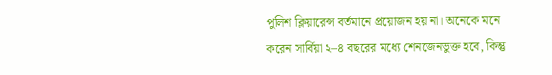পুলিশ ক্লিয়ারেন্স বর্তমানে প্রয়োজন হয় না। অনেকে মনে করেন সার্বিয়া ২–৪ বছরের মধ্যে শেনজেনভুক্ত হবে, কিন্তু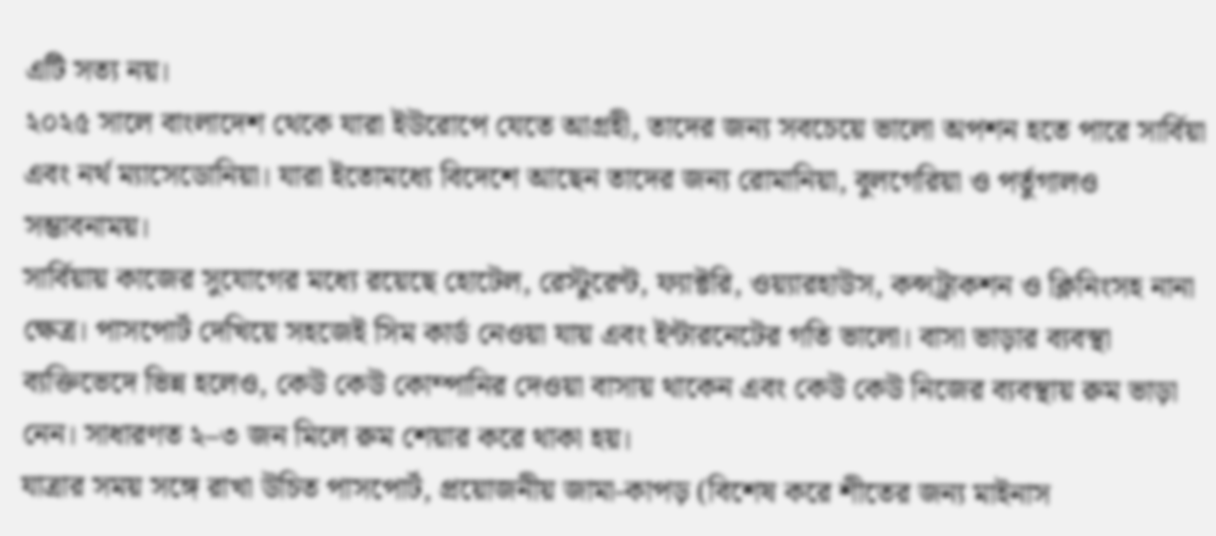এটি সত্য নয়।
২০২৫ সালে বাংলাদেশ থেকে যারা ইউরোপে যেতে আগ্রহী, তাদের জন্য সবচেয়ে ভালো অপশন হতে পারে সার্বিয়া এবং নর্থ ম্যাসেডোনিয়া। যারা ইতোমধ্যে বিদেশে আছেন তাদের জন্য রোমানিয়া, বুলগেরিয়া ও পর্তুগালও সম্ভাবনাময়।
সার্বিয়ায় কাজের সুযোগের মধ্যে রয়েছে হোটেল, রেস্টুরেন্ট, ফ্যাক্টরি, ওয়্যারহাউস, কন্সট্রাকশন ও ক্লিনিংসহ নানা ক্ষেত্র। পাসপোর্ট দেখিয়ে সহজেই সিম কার্ড নেওয়া যায় এবং ইন্টারনেটের গতি ভালো। বাসা ভাড়ার ব্যবস্থা ব্যক্তিভেদে ভিন্ন হলেও, কেউ কেউ কোম্পানির দেওয়া বাসায় থাকেন এবং কেউ কেউ নিজের ব্যবস্থায় রুম ভাড়া নেন। সাধারণত ২–৩ জন মিলে রুম শেয়ার করে থাকা হয়।
যাত্রার সময় সঙ্গে রাখা উচিত পাসপোর্ট, প্রয়োজনীয় জামা-কাপড় (বিশেষ করে শীতের জন্য মাইনাস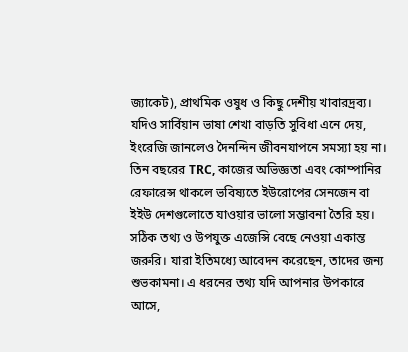জ্যাকেট), প্রাথমিক ওষুধ ও কিছু দেশীয় খাবারদ্রব্য। যদিও সার্বিয়ান ভাষা শেখা বাড়তি সুবিধা এনে দেয়, ইংরেজি জানলেও দৈনন্দিন জীবনযাপনে সমস্যা হয় না। তিন বছরের TRC, কাজের অভিজ্ঞতা এবং কোম্পানির রেফারেন্স থাকলে ভবিষ্যতে ইউরোপের সেনজেন বা ইইউ দেশগুলোতে যাওয়ার ভালো সম্ভাবনা তৈরি হয়।
সঠিক তথ্য ও উপযুক্ত এজেন্সি বেছে নেওয়া একান্ত জরুরি। যারা ইতিমধ্যে আবেদন করেছেন, তাদের জন্য শুভকামনা। এ ধরনের তথ্য যদি আপনার উপকারে আসে,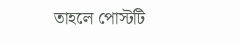তাহলে পোস্টটি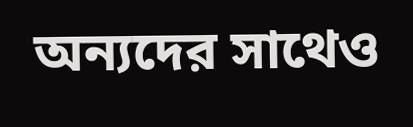অন্যদের সাথেও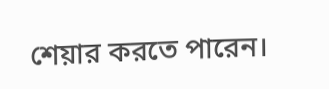শেয়ার করতে পারেন।